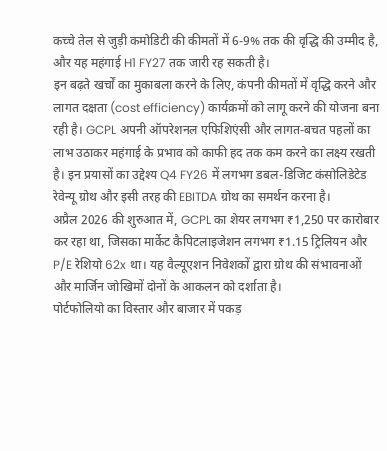कच्चे तेल से जुड़ी कमोडिटी की कीमतों में 6-9% तक की वृद्धि की उम्मीद है, और यह महंगाई H1 FY27 तक जारी रह सकती है।
इन बढ़ते खर्चों का मुकाबला करने के लिए, कंपनी कीमतों में वृद्धि करने और लागत दक्षता (cost efficiency) कार्यक्रमों को लागू करने की योजना बना रही है। GCPL अपनी ऑपरेशनल एफिशिएंसी और लागत-बचत पहलों का लाभ उठाकर महंगाई के प्रभाव को काफी हद तक कम करने का लक्ष्य रखती है। इन प्रयासों का उद्देश्य Q4 FY26 में लगभग डबल-डिजिट कंसोलिडेटेड रेवेन्यू ग्रोथ और इसी तरह की EBITDA ग्रोथ का समर्थन करना है।
अप्रैल 2026 की शुरुआत में, GCPL का शेयर लगभग ₹1,250 पर कारोबार कर रहा था, जिसका मार्केट कैपिटलाइजेशन लगभग ₹1.15 ट्रिलियन और P/E रेशियो 62x था। यह वैल्यूएशन निवेशकों द्वारा ग्रोथ की संभावनाओं और मार्जिन जोखिमों दोनों के आकलन को दर्शाता है।
पोर्टफोलियो का विस्तार और बाजार में पकड़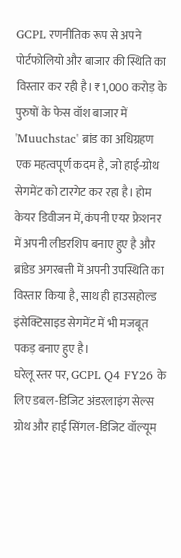GCPL रणनीतिक रूप से अपने पोर्टफोलियो और बाजार की स्थिति का विस्तार कर रही है। ₹1,000 करोड़ के पुरुषों के फेस वॉश बाजार में 'Muuchstac' ब्रांड का अधिग्रहण एक महत्वपूर्ण कदम है, जो हाई-ग्रोथ सेगमेंट को टारगेट कर रहा है। होम केयर डिवीजन में, कंपनी एयर फ्रेशनर में अपनी लीडरशिप बनाए हुए है और ब्रांडेड अगरबत्ती में अपनी उपस्थिति का विस्तार किया है, साथ ही हाउसहोल्ड इंसेक्टिसाइड सेगमेंट में भी मजबूत पकड़ बनाए हुए है।
घरेलू स्तर पर, GCPL Q4 FY26 के लिए डबल-डिजिट अंडरलाइंग सेल्स ग्रोथ और हाई सिंगल-डिजिट वॉल्यूम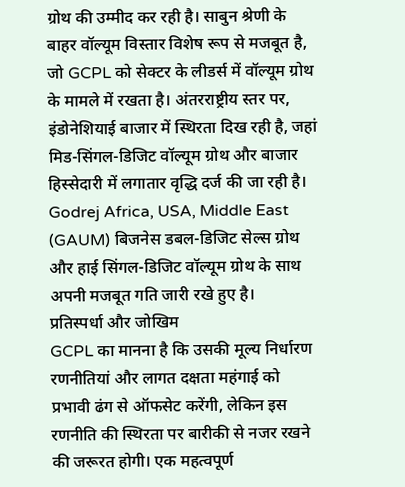ग्रोथ की उम्मीद कर रही है। साबुन श्रेणी के बाहर वॉल्यूम विस्तार विशेष रूप से मजबूत है, जो GCPL को सेक्टर के लीडर्स में वॉल्यूम ग्रोथ के मामले में रखता है। अंतरराष्ट्रीय स्तर पर, इंडोनेशियाई बाजार में स्थिरता दिख रही है, जहां मिड-सिंगल-डिजिट वॉल्यूम ग्रोथ और बाजार हिस्सेदारी में लगातार वृद्धि दर्ज की जा रही है। Godrej Africa, USA, Middle East (GAUM) बिजनेस डबल-डिजिट सेल्स ग्रोथ और हाई सिंगल-डिजिट वॉल्यूम ग्रोथ के साथ अपनी मजबूत गति जारी रखे हुए है।
प्रतिस्पर्धा और जोखिम
GCPL का मानना है कि उसकी मूल्य निर्धारण रणनीतियां और लागत दक्षता महंगाई को प्रभावी ढंग से ऑफसेट करेंगी, लेकिन इस रणनीति की स्थिरता पर बारीकी से नजर रखने की जरूरत होगी। एक महत्वपूर्ण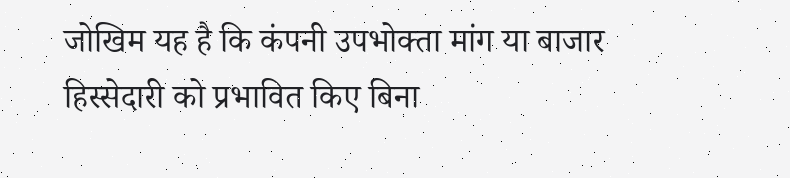जोखिम यह है कि कंपनी उपभोक्ता मांग या बाजार हिस्सेदारी को प्रभावित किए बिना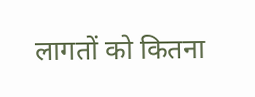लागतों को कितना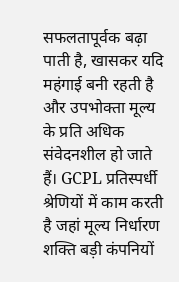सफलतापूर्वक बढ़ा पाती है, खासकर यदि महंगाई बनी रहती है और उपभोक्ता मूल्य के प्रति अधिक संवेदनशील हो जाते हैं। GCPL प्रतिस्पर्धी श्रेणियों में काम करती है जहां मूल्य निर्धारण शक्ति बड़ी कंपनियों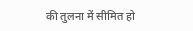की तुलना में सीमित हो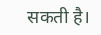सकती है।